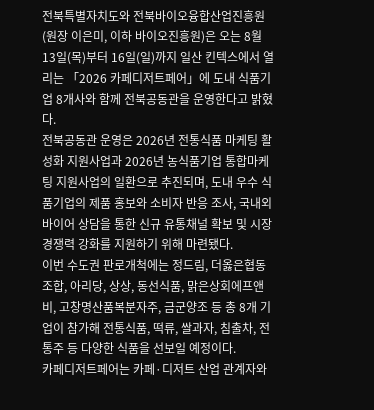전북특별자치도와 전북바이오융합산업진흥원(원장 이은미, 이하 바이오진흥원)은 오는 8월 13일(목)부터 16일(일)까지 일산 킨텍스에서 열리는 「2026 카페디저트페어」에 도내 식품기업 8개사와 함께 전북공동관을 운영한다고 밝혔다.
전북공동관 운영은 2026년 전통식품 마케팅 활성화 지원사업과 2026년 농식품기업 통합마케팅 지원사업의 일환으로 추진되며, 도내 우수 식품기업의 제품 홍보와 소비자 반응 조사, 국내외 바이어 상담을 통한 신규 유통채널 확보 및 시장 경쟁력 강화를 지원하기 위해 마련됐다.
이번 수도권 판로개척에는 정드림, 더옳은협동조합, 아리당, 상상, 동선식품, 맑은상회에프앤비, 고창명산품복분자주, 금군양조 등 총 8개 기업이 참가해 전통식품, 떡류, 쌀과자, 침출차, 전통주 등 다양한 식품을 선보일 예정이다.
카페디저트페어는 카페·디저트 산업 관계자와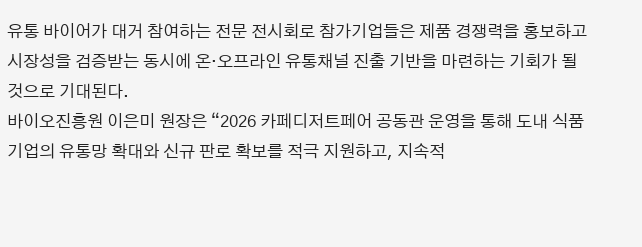유통 바이어가 대거 참여하는 전문 전시회로 참가기업들은 제품 경쟁력을 홍보하고 시장성을 검증받는 동시에 온·오프라인 유통채널 진출 기반을 마련하는 기회가 될 것으로 기대된다.
바이오진흥원 이은미 원장은 “2026 카페디저트페어 공동관 운영을 통해 도내 식품기업의 유통망 확대와 신규 판로 확보를 적극 지원하고, 지속적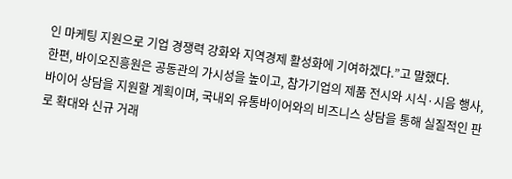인 마케팅 지원으로 기업 경쟁력 강화와 지역경제 활성화에 기여하겠다.”고 말했다.
한편, 바이오진흥원은 공동관의 가시성을 높이고, 참가기업의 제품 전시와 시식·시음 행사, 바이어 상담을 지원할 계획이며, 국내외 유통바이어와의 비즈니스 상담을 통해 실질적인 판로 확대와 신규 거래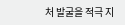처 발굴을 적극 지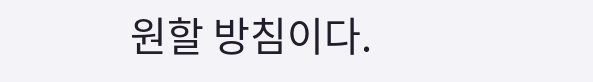원할 방침이다.